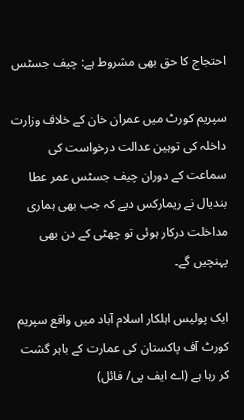احتجاج کا حق بھی مشروط ہے: چیف جسٹس

سپریم کورٹ میں عمران خان کے خلاف وزارت داخلہ کی توہین عدالت درخواست کی سماعت کے دوران چیف جسٹس عمر عطا بندیال نے ریمارکس دیے کہ جب بھی ہماری مداخلت درکار ہوئی تو چھٹی کے دن بھی پہنچیں گے۔

ایک پولیس اہلکار اسلام آباد میں واقع سپریم کورٹ آف پاکستان کی عمارت کے باہر گشت کر رہا ہے (اے ایف پی/ فائل)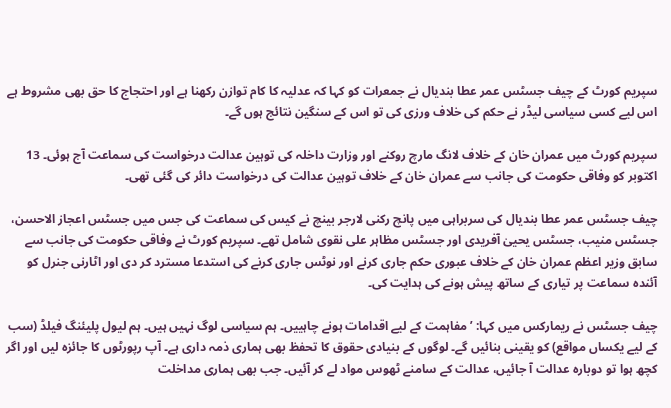سپریم کورٹ کے چیف جسٹس عمر عطا بندیال نے جمعرات کو کہا کہ عدلیہ کا کام توازن رکھنا ہے اور احتجاج کا حق بھی مشروط ہے اس لیے کسی سیاسی لیڈر نے حکم کی خلاف ورزی کی تو اس کے سنگین نتائج ہوں گے۔

سپریم کورٹ میں عمران خان کے خلاف لانگ مارچ روکنے اور وزارت داخلہ کی توہین عدالت درخواست کی سماعت آج ہوئی۔ 13 اکتوبر کو وفاقی حکومت کی جانب سے عمران خان کے خلاف توہین عدالت کی درخواست دائر کی گئی تھی۔

چیف جسٹس عمر عطا بندیال کی سربراہی میں پانچ رکنی لارجر بینچ نے کیس کی سماعت کی جس میں جسٹس اعجاز الاحسن، جسٹس منیب، جسٹس یحییٰ آفریدی اور جسٹس مظاہر علی نقوی شامل تھے۔ سپریم کورٹ نے وفاقی حکومت کی جانب سے سابق وزیر اعظم عمران خان کے خلاف عبوری حکم جاری کرنے اور نوٹس جاری کرنے کی استدعا مسترد کر دی اور اٹارنی جنرل کو آئندہ سماعت پر تیاری کے ساتھ پیش ہونے کی ہدایت کی۔

چیف جسٹس نے ریمارکس میں کہا: ’مفاہمت کے لیے اقدامات ہونے چاہییں۔ ہم سیاسی لوگ نہیں ہیں۔ ہم لیول پلیئنگ فیلڈ (سب کے لیے یکساں مواقع) کو یقینی بنائیں گے۔ لوگوں کے بنیادی حقوق کا تحفظ بھی ہماری ذمہ داری ہے۔ آپ رپورٹوں کا جائزہ لیں اور اگر کچھ ہوا تو دوبارہ عدالت آ جائیں، عدالت کے سامنے ٹھوس مواد لے کر آئیں۔ جب بھی ہماری مداخلت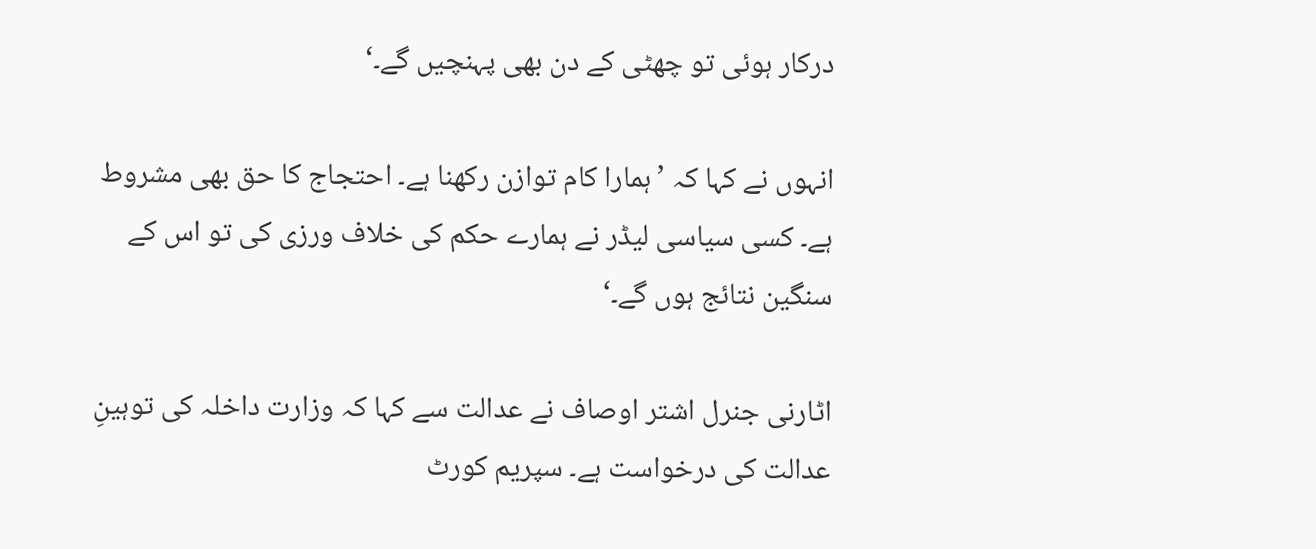درکار ہوئی تو چھٹی کے دن بھی پہنچیں گے۔‘

انہوں نے کہا کہ ’ہمارا کام توازن رکھنا ہے۔ احتجاج کا حق بھی مشروط ہے۔ کسی سیاسی لیڈر نے ہمارے حکم کی خلاف ورزی کی تو اس کے سنگین نتائج ہوں گے۔‘

اٹارنی جنرل اشتر اوصاف نے عدالت سے کہا کہ وزارت داخلہ کی توہینِ عدالت کی درخواست ہے۔ سپریم کورٹ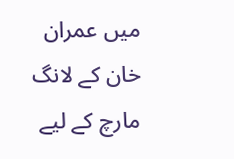میں عمران خان کے لانگ مارچ کے لیے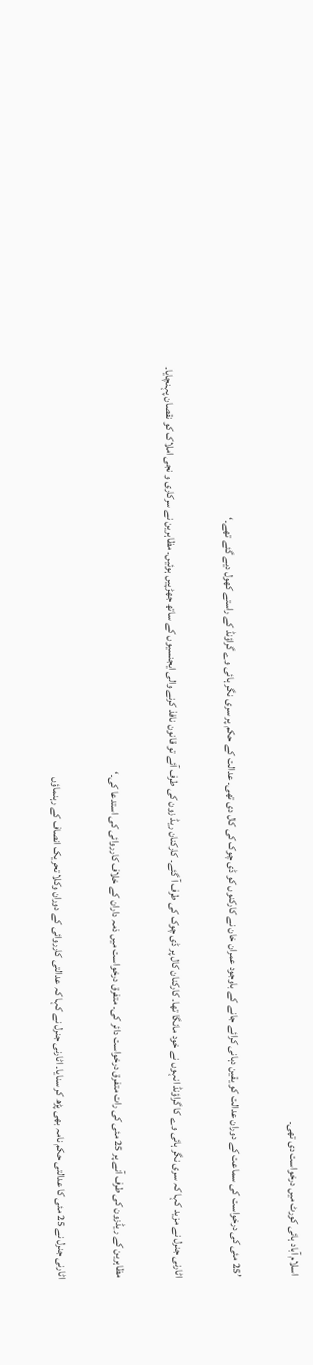اسلام آباد ہائی کورٹ میں درخواست دی تھی۔

’25 مئی کی درخواست کی سماعت کے دوران عدالت کو یقین دہانی کرائے جانے کے باوجود عمران خان نے کارکنوں کو ڈی چوک کی کال دی تھی۔ عدالت کے حکم پر سری نگر ہائی وے گراؤنڈ کے راستے کھول دیے گئے تھے۔‘

اٹارنی جنرل نے مزید کہا کہ سری نگر ہائی وے کا گراؤنڈ انہوں نے خود مانگا تھا۔ کارکنان کال پر ڈی چوک کی طرف آ گئے۔ کارکنان ریڈ زون کی طرف آئے تو قانون نافذ کرنے والی ایجنسیوں کے ساتھ جھڑپیں ہوئیں۔ مظاہرین نے سرکاری و نجی املاک کو نقصان پہنچایا۔

مظاہرین کے ریڈزون کی طرف آنے پر 25 مئی کی رات متفرق درخواست دائر کی۔ متفرق درخواست میں ذمہ داران کے خلاف کارروائی کی استدعا کی۔‘

اٹارنی جنرل نے 25 مئی کا عدالتی حکم نامہ بھی پڑھ کر سنایا۔ اٹارنی جنرل نے کہا کہ عدالتی کارروائی کے دوران وکلا تحریک انصاف کے رہنماؤں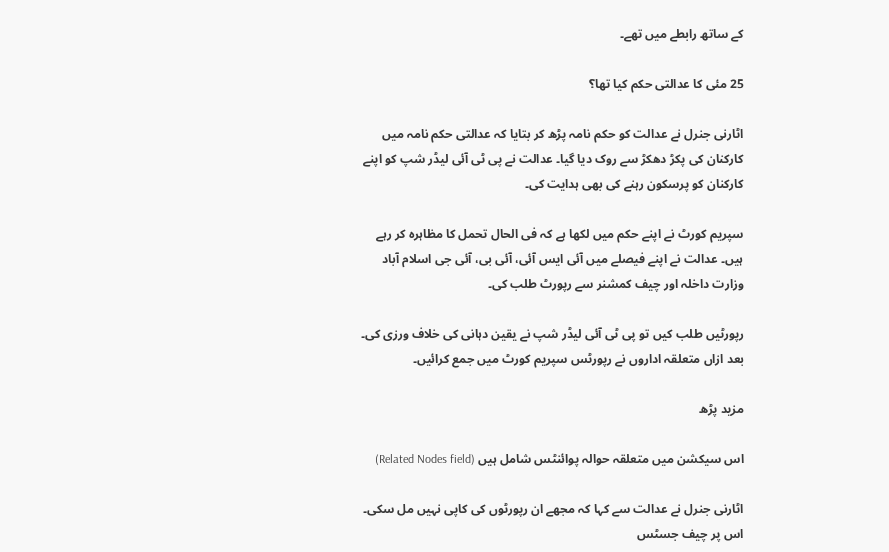کے ساتھ رابطے میں تھے۔

25 مئی کا عدالتی حکم کیا تھا؟

اٹارنی جنرل نے عدالت کو حکم نامہ پڑھ کر بتایا کہ عدالتی حکم نامہ میں کارکنان کی پکڑ دھکڑ سے روک دیا گیا۔ عدالت نے پی ٹی آئی لیڈر شپ کو اپنے کارکنان کو پرسکون رہنے کی بھی ہدایت کی۔

سپریم کورٹ نے اپنے حکم میں لکھا ہے کہ فی الحال تحمل کا مظاہرہ کر رہے ہیں۔ عدالت نے اپنے فیصلے میں آئی ایس آئی، آئی بی، آئی جی اسلام آباد وزارت داخلہ اور چیف کمشنر سے رپورٹ طلب کی۔

رپورٹیں طلب کیں تو پی ٹی آئی لیڈر شپ نے یقین دہانی کی خلاف ورزی کی۔ بعد ازاں متعلقہ اداروں نے رپورٹس سپریم کورٹ میں جمع کرائیں۔

مزید پڑھ

اس سیکشن میں متعلقہ حوالہ پوائنٹس شامل ہیں (Related Nodes field)

اٹارنی جنرل نے عدالت سے کہا کہ مجھے ان رپورٹوں کی کاپی نہیں مل سکی۔ اس پر چیف جسٹس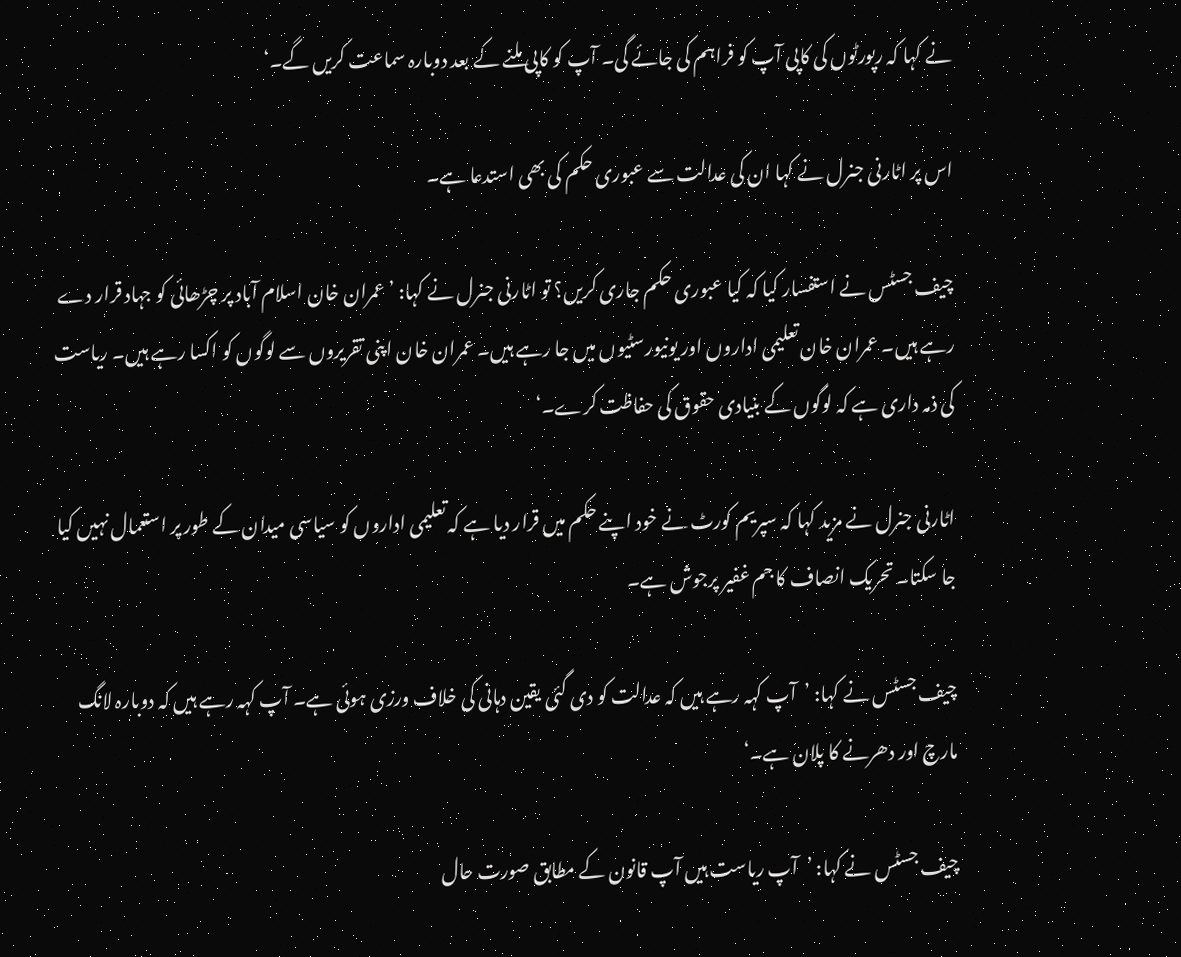نے کہا کہ رپورٹوں کی کاپی آپ کو فراہم کی جائے گی۔ آپ کو کاپی ملنے کے بعد دوبارہ سماعت کریں گے۔‘

اس پر اٹارنی جنرل نے کہا ان کی عدالت سے عبوری حکم کی بھی استدعا ہے۔

چیف جسٹس نے استفسار کیا کہ کیا عبوری حکم جاری کریں؟ تو اٹارنی جنرل نے کہا: ’عمران خان اسلام آباد پر چڑھائی کو جہاد قرار دے رہے ہیں۔ عمران خان تعلیمی اداروں اور یونیورسٹیوں میں جا رہے ہیں۔ عمران خان اپنی تقریروں سے لوگوں کو اکسا رہے ہیں۔ ریاست کی ذمہ داری ہے کہ لوگوں کے بنیادی حقوق کی حفاظت کرے۔‘

اٹارنی جنرل نے مزید کہا کہ سپریم کورٹ نے خود اپنے حکم میں قرار دیا ہے کہ تعلیمی اداروں کو سیاسی میدان کے طور پر استعمال نہیں کیا جا سکتا۔ تحریک انصاف کا جم غفیر پرجوش ہے۔

چیف جسٹس نے کہا: ’آپ کہہ رہے ہیں کہ عدالت کو دی گئی یقین دہانی کی خلاف ورزی ہوئی ہے۔ آپ کہہ رہے ہیں کہ دوبارہ لانگ مارچ اور دھرنے کا پلان ہے۔‘

چیف جسٹس نے کہا: ’آپ ریاست ہیں آپ قانون کے مطابق صورت حال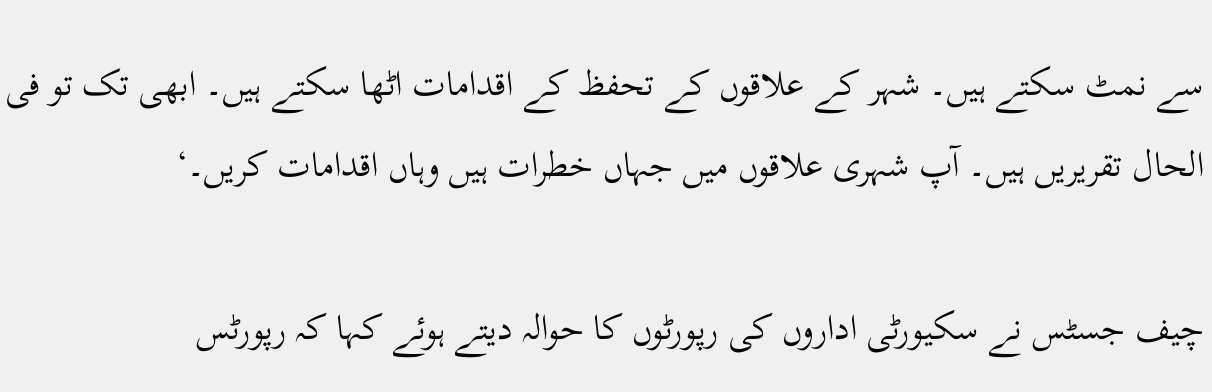سے نمٹ سکتے ہیں۔ شہر کے علاقوں کے تحفظ کے اقدامات اٹھا سکتے ہیں۔ ابھی تک تو فی الحال تقریریں ہیں۔ آپ شہری علاقوں میں جہاں خطرات ہیں وہاں اقدامات کریں۔‘

چیف جسٹس نے سکیورٹی اداروں کی رپورٹوں کا حوالہ دیتے ہوئے کہا کہ رپورٹس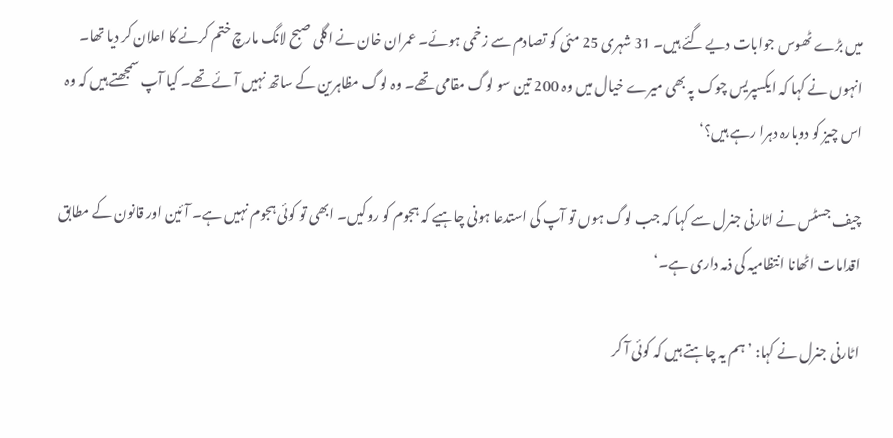میں بڑے ٹھوس جوابات دیے گئے ہیں۔ 31 شہری 25 مئی کو تصادم سے زخمی ہوئے۔ عمران خان نے اگلی صبح لانگ مارچ ختم کرنے کا اعلان کر دیا تھا۔ انہوں نے کہا کہ ایکسپریس چوک پہ بھی میرے خیال میں وہ 200 تین سو لوگ مقامی تھے۔ وہ لوگ مظاہرین کے ساتھ نہیں آئے تھے۔ کیا آپ سمجھتے ہیں کہ وہ اس چیز کو دوبارہ دہرا رہے ہیں؟‘

چیف جسٹس نے اٹارنی جنرل سے کہا کہ جب لوگ ہوں تو آپ کی استدعا ہونی چاہیے کہ ہجوم کو روکیں۔ ابھی تو کوئی ہجوم نہیں ہے۔ آئین اور قانون کے مطابق اقدامات اٹھانا انتظامیہ کی ذمہ داری ہے۔‘

اٹارنی جنرل نے کہا: ’ہم یہ چاہتے ہیں کہ کوئی آ کر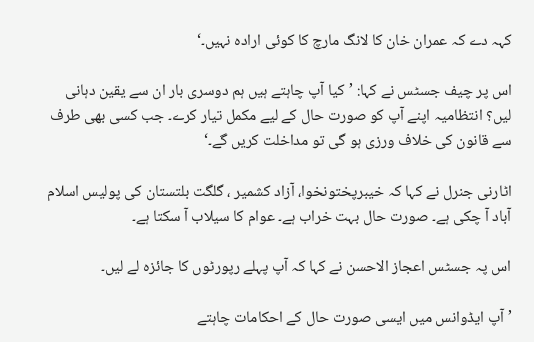کہہ دے کہ عمران خان کا لانگ مارچ کا کوئی ارادہ نہیں۔‘

اس پر چیف جسٹس نے کہا: ’کیا آپ چاہتے ہیں ہم دوسری بار ان سے یقین دہانی لیں؟ انتظامیہ اپنے آپ کو صورت حال کے لیے مکمل تیار کرے۔ جب کسی بھی طرف سے قانون کی خلاف ورزی ہو گی تو مداخلت کریں گے۔‘

اٹارنی جنرل نے کہا کہ خیبرپختونخوا، آزاد کشمیر ، گلگت بلتستان کی پولیس اسلام آباد آ چکی ہے۔ صورت حال بہت خراب ہے۔ عوام کا سیلاب آ سکتا ہے۔

اس پہ جسٹس اعجاز الاحسن نے کہا کہ آپ پہلے رپورٹوں کا جائزہ لے لیں۔

’آپ ایڈوانس میں ایسی صورت حال کے احکامات چاہتے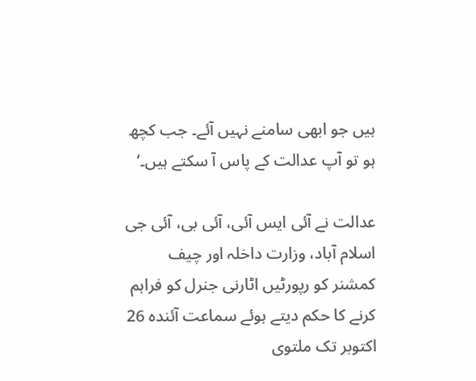ہیں جو ابھی سامنے نہیں آئے۔ جب کچھ ہو تو آپ عدالت کے پاس آ سکتے ہیں۔‘

عدالت نے آئی ایس آئی، آئی بی، آئی جی اسلام آباد، وزارت داخلہ اور چیف کمشنر کو رپورٹیں اٹارنی جنرل کو فراہم کرنے کا حکم دیتے ہوئے سماعت آئندہ 26 اکتوبر تک ملتوی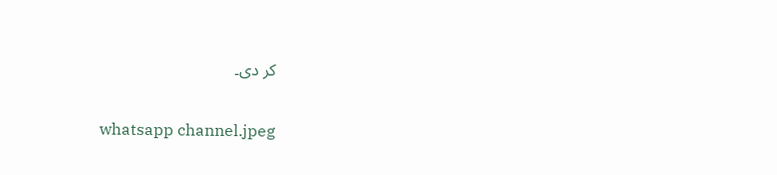کر دی۔

whatsapp channel.jpeg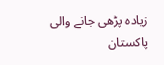زیادہ پڑھی جانے والی پاکستان